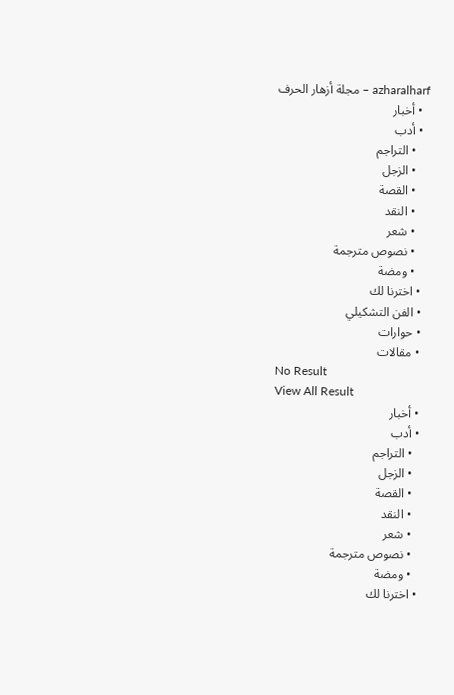azharalharf – مجلة أزهار الحرف
  • أخبار
  • أدب
    • التراجم
    • الزجل
    • القصة
    • النقد
    • شعر
    • نصوص مترجمة
    • ومضة
  • اخترنا لك
  • الفن التشكيلي
  • حوارات
  • مقالات
No Result
View All Result
  • أخبار
  • أدب
    • التراجم
    • الزجل
    • القصة
    • النقد
    • شعر
    • نصوص مترجمة
    • ومضة
  • اخترنا لك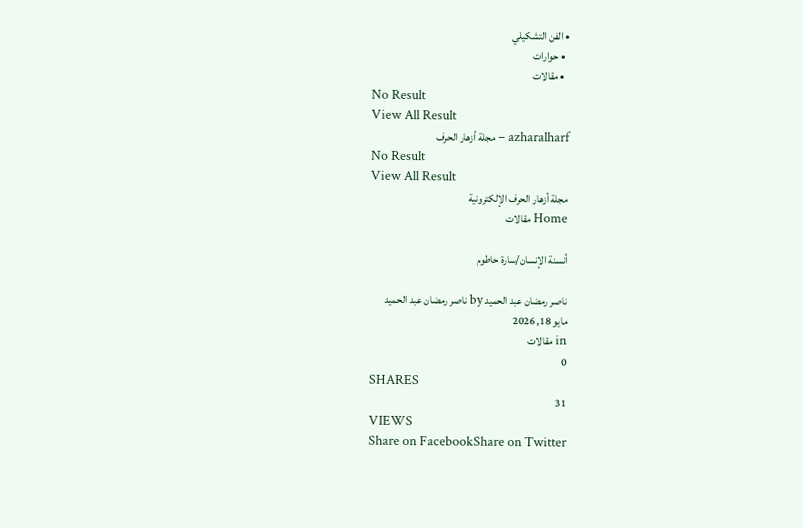• الفن التشكيلي
  • حوارات
  • مقالات
No Result
View All Result
azharalharf – مجلة أزهار الحرف
No Result
View All Result
مجلة أزهار الحرف الإلكترونية
Home مقالات

أنسنة الإنسان/سارة حاطوم

ناصر رمضان عبد الحميد by ناصر رمضان عبد الحميد
مايو 18, 2026
in مقالات
0
SHARES
31
VIEWS
Share on FacebookShare on Twitter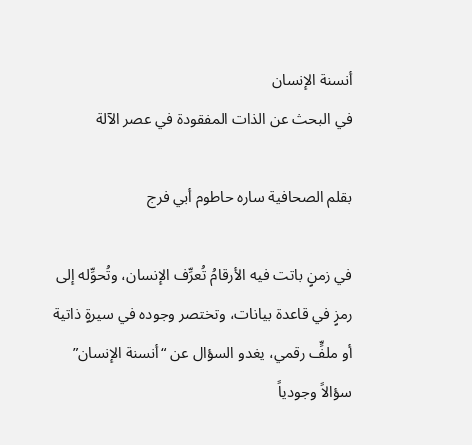أنسنة الإنسان
في البحث عن الذات المفقودة في عصر الآلة

بقلم الصحافية ساره حاطوم أبي فرج

في زمنٍ باتت فيه الأرقامُ تُعرِّف الإنسان، وتُحوِّله إلى رمزٍ في قاعدة بيانات، وتختصر وجوده في سيرةٍ ذاتية أو ملفٍّ رقمي، يغدو السؤال عن “أنسنة الإنسان” سؤالاً وجودياً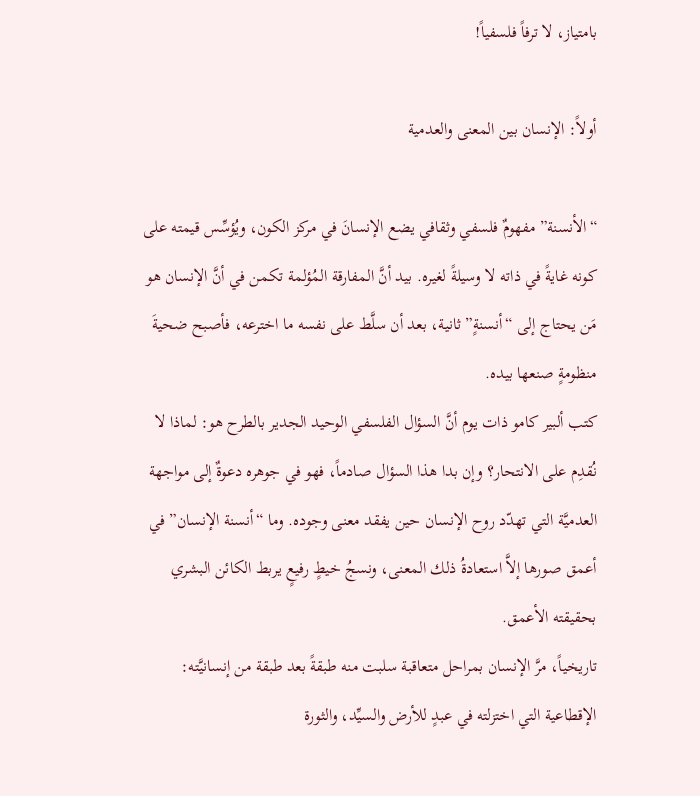بامتياز، لا ترفاً فلسفياً!

أولاً: الإنسان بين المعنى والعدمية

“الأنسنة” مفهومٌ فلسفي وثقافي يضع الإنسانَ في مركز الكون، ويُؤسِّس قيمته على كونه غايةً في ذاته لا وسيلةً لغيره. بيد أنَّ المفارقة المُؤلمة تكمن في أنَّ الإنسان هو مَن يحتاج إلى “أنسنةٍ” ثانية، بعد أن سلَّط على نفسه ما اخترعه، فأصبح ضحيةَ منظومةٍ صنعها بيده.
كتب ألبير كامو ذات يوم أنَّ السؤال الفلسفي الوحيد الجدير بالطرح هو: لماذا لا نُقدِم على الانتحار؟ وإن بدا هذا السؤال صادماً، فهو في جوهره دعوةٌ إلى مواجهة العدميَّة التي تهدّد روح الإنسان حين يفقد معنى وجوده. وما “أنسنة الإنسان” في أعمق صورها إلاَّ استعادةُ ذلك المعنى، ونسجُ خيطٍ رفيعٍ يربط الكائن البشري بحقيقته الأعمق.
تاريخياً، مرَّ الإنسان بمراحل متعاقبة سلبت منه طبقةً بعد طبقة من إنسانيَّته: الإقطاعية التي اختزلته في عبدٍ للأرض والسيِّد، والثورة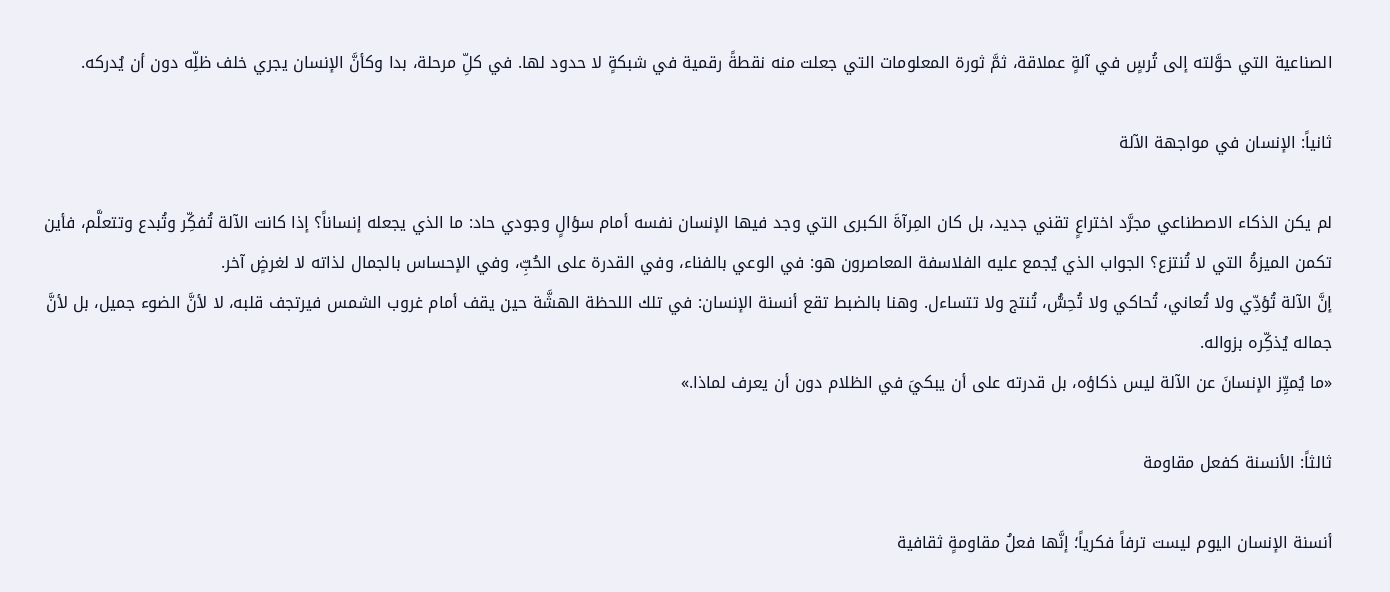الصناعية التي حوَّلته إلى تُرسٍ في آلةٍ عملاقة، ثمَّ ثورة المعلومات التي جعلت منه نقطةً رقمية في شبكةٍ لا حدود لها. في كلِّ مرحلة، بدا وكأنَّ الإنسان يجري خلف ظلِّه دون أن يُدركه.

ثانياً: الإنسان في مواجهة الآلة

لم يكن الذكاء الاصطناعي مجرَّد اختراعٍ تقني جديد، بل كان المِرآةَ الكبرى التي وجد فيها الإنسان نفسه أمام سؤالٍ وجودي حاد: ما الذي يجعله إنساناً؟ إذا كانت الآلة تُفكِّر وتُبدع وتتعلَّم، فأين تكمن الميزةُ التي لا تُنتزع؟ الجواب الذي يُجمع عليه الفلاسفة المعاصرون هو: في الوعي بالفناء، وفي القدرة على الحُبِّ، وفي الإحساس بالجمال لذاته لا لغرضٍ آخر.
إنَّ الآلة تُؤدِّي ولا تُعاني، تُحاكي ولا تُحِسُّ، تُنتج ولا تتساءل. وهنا بالضبط تقع أنسنة الإنسان: في تلك اللحظة الهشَّة حين يقف أمام غروب الشمس فيرتجف قلبه، لا لأنَّ الضوء جميل، بل لأنَّ جماله يُذكِّره بزواله.
«ما يُميِّز الإنسانَ عن الآلة ليس ذكاؤه، بل قدرته على أن يبكيَ في الظلام دون أن يعرف لماذا.»

ثالثاً: الأنسنة كفعل مقاومة

أنسنة الإنسان اليوم ليست ترفاً فكرياً؛ إنَّها فعلُ مقاومةٍ ثقافية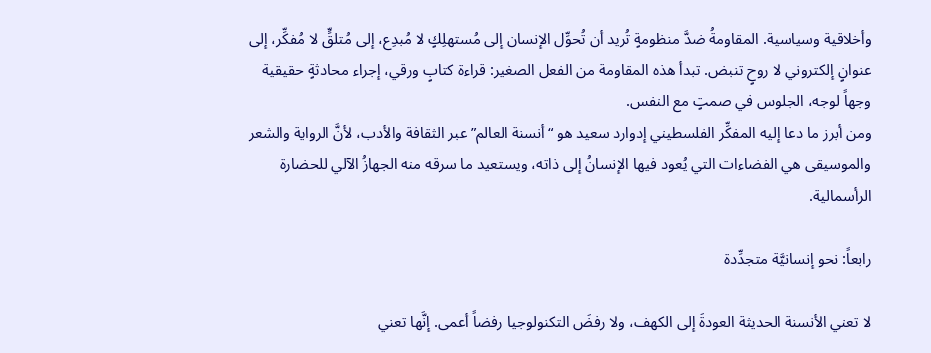وأخلاقية وسياسية. المقاومةُ ضدَّ منظومةٍ تُريد أن تُحوِّل الإنسان إلى مُستهلِكٍ لا مُبدِع، إلى مُتلقٍّ لا مُفكِّر، إلى عنوانٍ إلكتروني لا روحٍ تنبض. تبدأ هذه المقاومة من الفعل الصغير: قراءة كتابٍ ورقي، إجراء محادثةٍ حقيقية وجهاً لوجه، الجلوس في صمتٍ مع النفس.
ومن أبرز ما دعا إليه المفكِّر الفلسطيني إدوارد سعيد هو “أنسنة العالم” عبر الثقافة والأدب، لأنَّ الرواية والشعر والموسيقى هي الفضاءات التي يُعود فيها الإنسانُ إلى ذاته، ويستعيد ما سرقه منه الجهازُ الآلي للحضارة الرأسمالية.

رابعاً: نحو إنسانيَّة متجدِّدة

لا تعني الأنسنة الحديثة العودةَ إلى الكهف، ولا رفضَ التكنولوجيا رفضاً أعمى. إنَّها تعني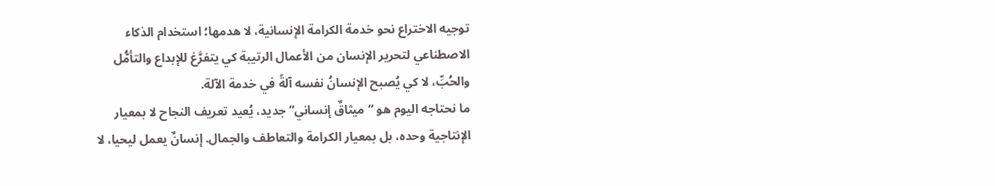توجيه الاختراع نحو خدمة الكرامة الإنسانية، لا هدمها؛ استخدام الذكاء الاصطناعي لتحرير الإنسان من الأعمال الرتيبة كي يتفرَّغ للإبداع والتأمُّل والحُبِّ، لا كي يُصبح الإنسانُ نفسه آلةً في خدمة الآلة.
ما نحتاجه اليوم هو “ميثاقٌ إنساني” جديد، يُعيد تعريف النجاح لا بمعيار الإنتاجية وحده، بل بمعيار الكرامة والتعاطف والجمال. إنسانٌ يعمل ليحيا، لا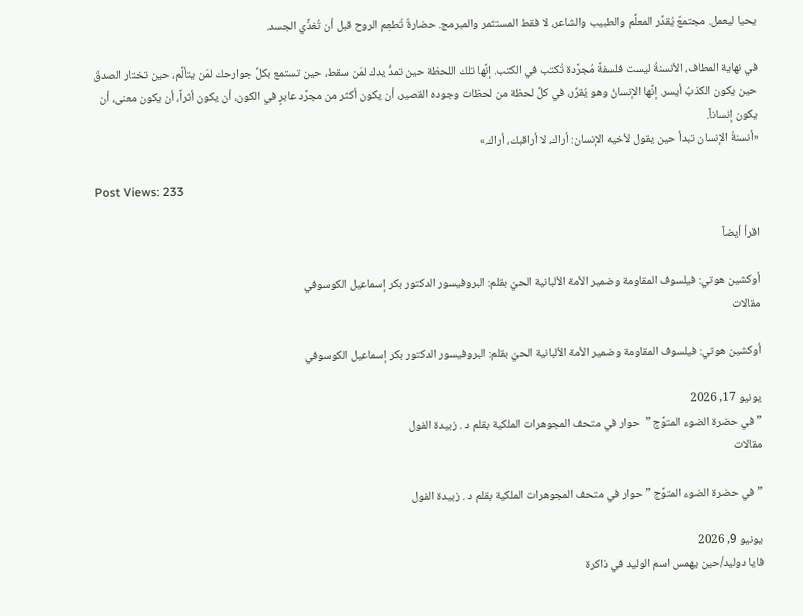يحيا ليعمل. مجتمعٌ يُقدِّر المعلِّم والطبيب والشاعر، لا فقط المستثمر والمبرمج. حضارةٌ تُطعِم الروح قبل أن تُغذِّي الجسد.

في نهاية المطاف، الأنسنةُ ليست فلسفةً مُجرَّدة تُكتب في الكتب. إنَّها تلك اللحظة حين تمدُّ يدك لمَن سقط، حين تستمع بكلِّ جوارحك لمَن يتألَّم، حين تختار الصدقَ حين يكون الكذبُ أيسر. إنَّها الإنسانُ وهو يُقرِّر، في كلِّ لحظة من لحظات وجوده القصير، أن يكون أكثر من مجرَّد عابرٍ في الكون، أن يكون أثراً، أن يكون معنى، أن يكون إنساناً.
«أنسنةُ الإنسان تبدأ حين يقول لأخيه الإنسان: أراك، لا أراقبك، أراك.»

Post Views: 233

اقرأ أيضاً

أوكشين هوتي: فيلسوف المقاومة وضمير الأمة الألبانية الحيّ بقلم: البروفيسور الدكتور بكر إسماعيل الكوسوفي
مقالات

أوكشين هوتي: فيلسوف المقاومة وضمير الأمة الألبانية الحيّ بقلم: البروفيسور الدكتور بكر إسماعيل الكوسوفي

يونيو 17, 2026
” في حضرة الضوء المتوَّج ”  حوار في متحف المجوهرات الملكية بقلم د . زبيدة الفول
مقالات

” في حضرة الضوء المتوَّج ” حوار في متحف المجوهرات الملكية بقلم د . زبيدة الفول

يونيو 9, 2026
فايا دوليد/حين يهمس اسم الوليد في ذاكرة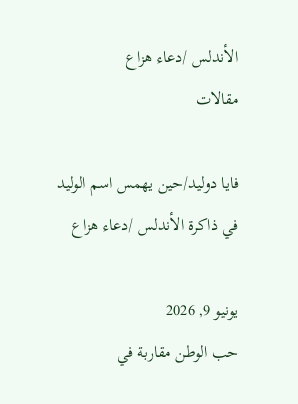الأندلس /دعاء هزاع
مقالات

فايا دوليد/حين يهمس اسم الوليد في ذاكرة الأندلس /دعاء هزاع

يونيو 9, 2026
حب الوطن مقاربة في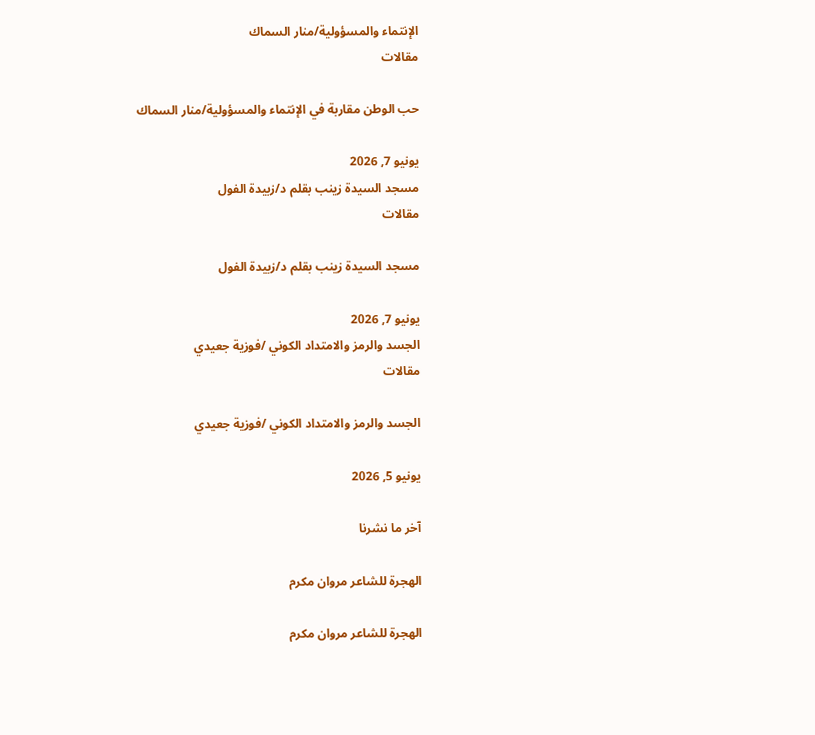الإنتماء والمسؤولية/منار السماك
مقالات

حب الوطن مقاربة في الإنتماء والمسؤولية/منار السماك

يونيو 7, 2026
مسجد السيدة زينب بقلم د/زبيدة الفول
مقالات

مسجد السيدة زينب بقلم د/زبيدة الفول

يونيو 7, 2026
الجسد والرمز والامتداد الكوني /فوزية جعيدي
مقالات

الجسد والرمز والامتداد الكوني /فوزية جعيدي

يونيو 5, 2026

آخر ما نشرنا

الهجرة للشاعر مروان مكرم

الهجرة للشاعر مروان مكرم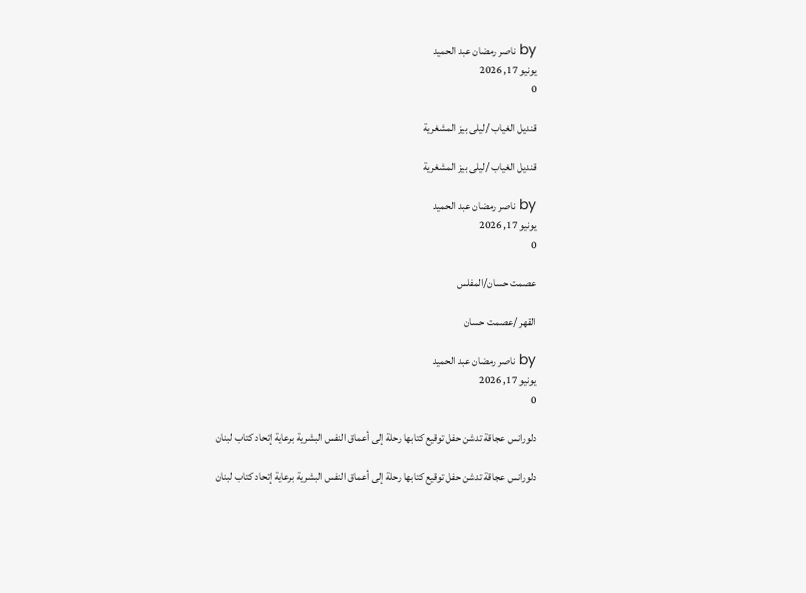by ناصر رمضان عبد الحميد
يونيو 17, 2026
0

قنديل الغياب /ليلى بيز المشغرية

قنديل الغياب /ليلى بيز المشغرية

by ناصر رمضان عبد الحميد
يونيو 17, 2026
0

عصمت حسان/المفلس

القهر /عصمت حسان

by ناصر رمضان عبد الحميد
يونيو 17, 2026
0

دلورانس عجاقة تدشن حفل توقيع كتابها رحلة إلى أعماق النفس البشرية برعاية إتحاد كتاب لبنان

دلورانس عجاقة تدشن حفل توقيع كتابها رحلة إلى أعماق النفس البشرية برعاية إتحاد كتاب لبنان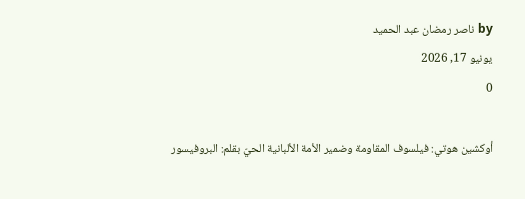by ناصر رمضان عبد الحميد
يونيو 17, 2026
0

أوكشين هوتي: فيلسوف المقاومة وضمير الأمة الألبانية الحيّ بقلم: البروفيسور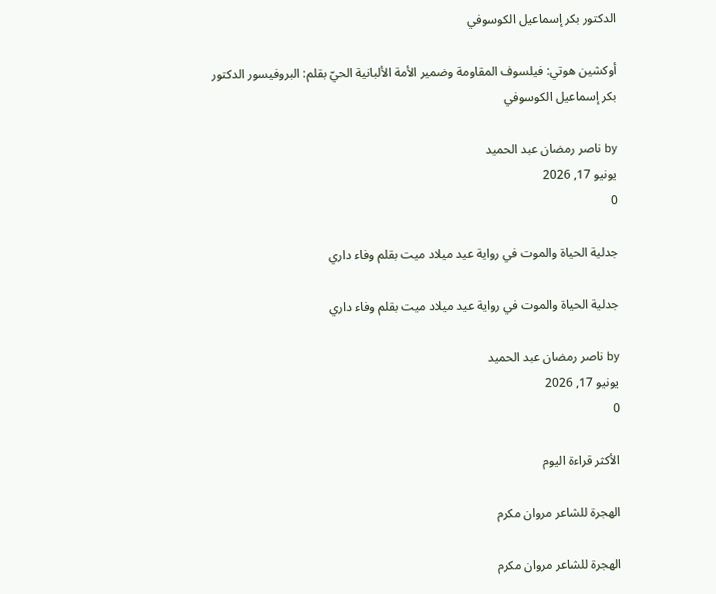الدكتور بكر إسماعيل الكوسوفي

أوكشين هوتي: فيلسوف المقاومة وضمير الأمة الألبانية الحيّ بقلم: البروفيسور الدكتور بكر إسماعيل الكوسوفي

by ناصر رمضان عبد الحميد
يونيو 17, 2026
0

جدلية الحياة والموت في رواية عيد ميلاد ميت بقلم وفاء داري

جدلية الحياة والموت في رواية عيد ميلاد ميت بقلم وفاء داري

by ناصر رمضان عبد الحميد
يونيو 17, 2026
0

الأكثر قراءة اليوم

الهجرة للشاعر مروان مكرم

الهجرة للشاعر مروان مكرم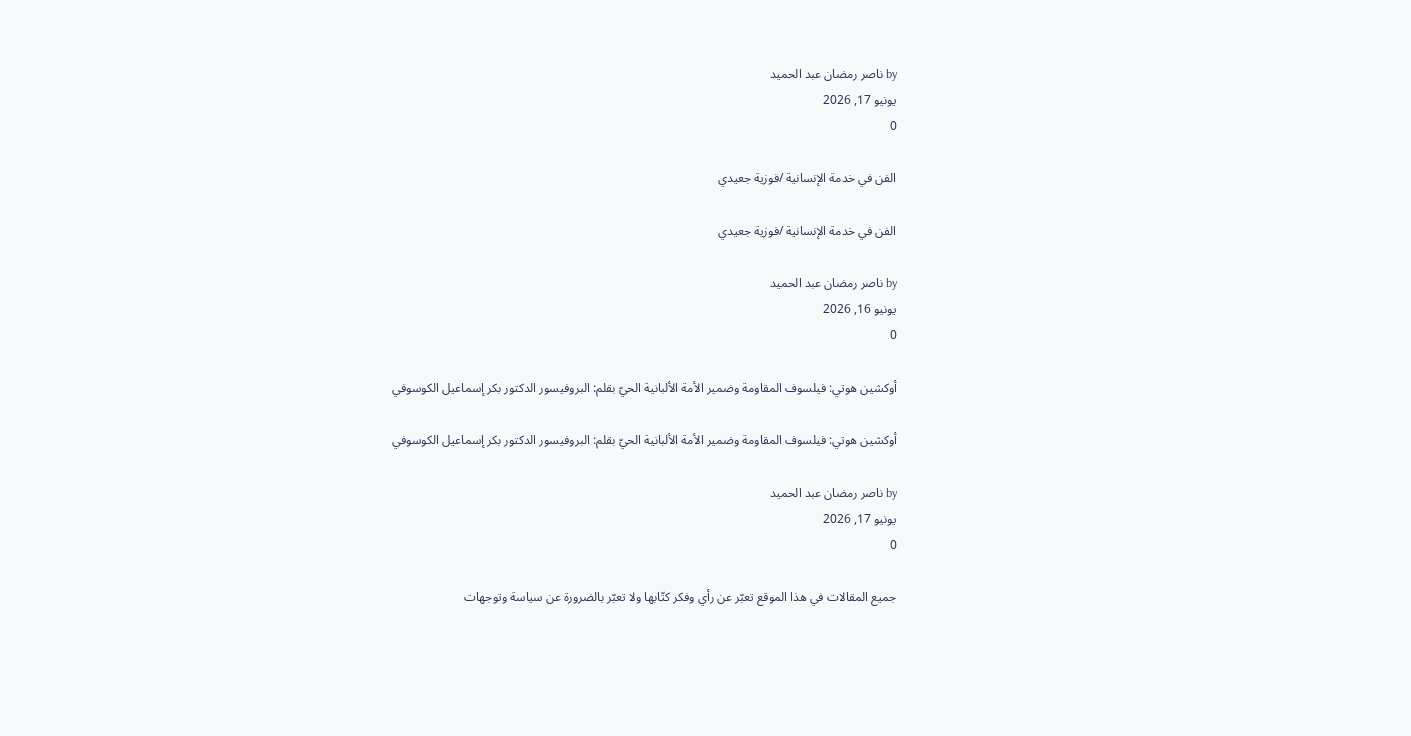by ناصر رمضان عبد الحميد
يونيو 17, 2026
0

الفن في خدمة الإنسانية /فوزية جعيدي

الفن في خدمة الإنسانية /فوزية جعيدي

by ناصر رمضان عبد الحميد
يونيو 16, 2026
0

أوكشين هوتي: فيلسوف المقاومة وضمير الأمة الألبانية الحيّ بقلم: البروفيسور الدكتور بكر إسماعيل الكوسوفي

أوكشين هوتي: فيلسوف المقاومة وضمير الأمة الألبانية الحيّ بقلم: البروفيسور الدكتور بكر إسماعيل الكوسوفي

by ناصر رمضان عبد الحميد
يونيو 17, 2026
0

جميع المقالات في هذا الموقع تعبّر عن رأي وفكر كتّابها ولا تعبّر بالضرورة عن سياسة وتوجهات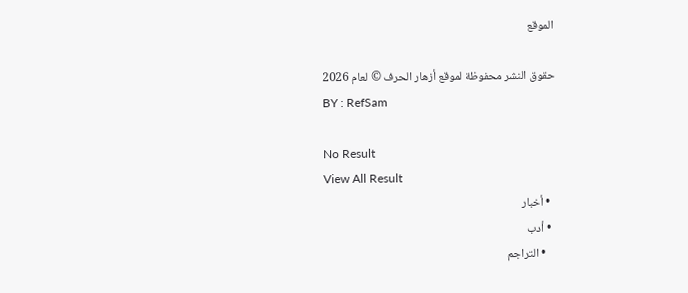الموقع

حقوق النشر محفوظة لموقع أزهار الحرف © لعام 2026
BY : RefSam

No Result
View All Result
  • أخبار
  • أدب
    • التراجم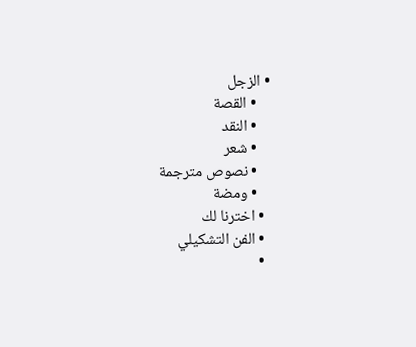• الزجل
    • القصة
    • النقد
    • شعر
    • نصوص مترجمة
    • ومضة
  • اخترنا لك
  • الفن التشكيلي
  •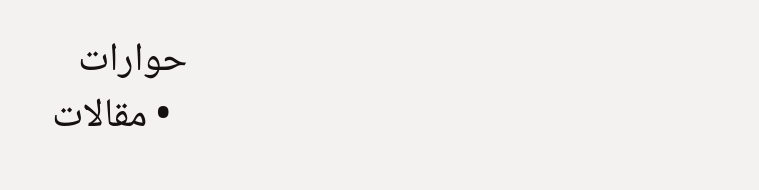حوارات
  • مقالات